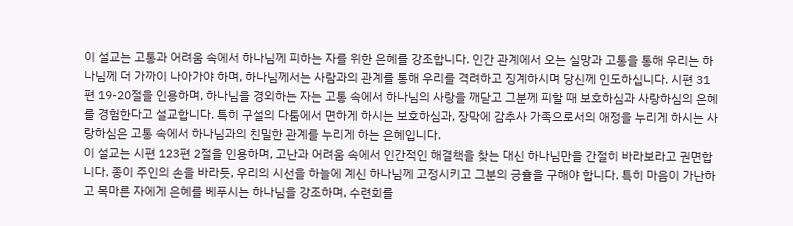이 설교는 고통과 어려움 속에서 하나님께 피하는 자를 위한 은혜를 강조합니다. 인간 관계에서 오는 실망과 고통을 통해 우리는 하나님께 더 가까이 나아가야 하며, 하나님께서는 사람과의 관계를 통해 우리를 격려하고 징계하시며 당신께 인도하십니다. 시편 31편 19-20절을 인용하며, 하나님을 경외하는 자는 고통 속에서 하나님의 사랑을 깨닫고 그분께 피할 때 보호하심과 사랑하심의 은혜를 경험한다고 설교합니다. 특히 구설의 다툼에서 면하게 하시는 보호하심과, 장막에 감추사 가족으로서의 애정을 누리게 하시는 사랑하심은 고통 속에서 하나님과의 친밀한 관계를 누리게 하는 은혜입니다.
이 설교는 시편 123편 2절을 인용하며, 고난과 어려움 속에서 인간적인 해결책을 찾는 대신 하나님만을 간절히 바라보라고 권면합니다. 종이 주인의 손을 바라듯, 우리의 시선을 하늘에 계신 하나님께 고정시키고 그분의 긍휼을 구해야 합니다. 특히 마음이 가난하고 목마른 자에게 은혜를 베푸시는 하나님을 강조하며, 수련회를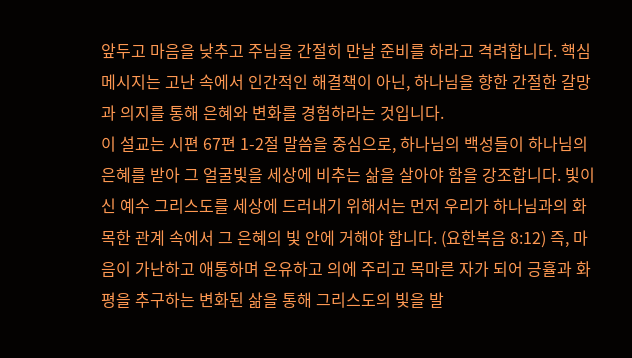앞두고 마음을 낮추고 주님을 간절히 만날 준비를 하라고 격려합니다. 핵심 메시지는 고난 속에서 인간적인 해결책이 아닌, 하나님을 향한 간절한 갈망과 의지를 통해 은혜와 변화를 경험하라는 것입니다.
이 설교는 시편 67편 1-2절 말씀을 중심으로, 하나님의 백성들이 하나님의 은혜를 받아 그 얼굴빛을 세상에 비추는 삶을 살아야 함을 강조합니다. 빛이신 예수 그리스도를 세상에 드러내기 위해서는 먼저 우리가 하나님과의 화목한 관계 속에서 그 은혜의 빛 안에 거해야 합니다. (요한복음 8:12) 즉, 마음이 가난하고 애통하며 온유하고 의에 주리고 목마른 자가 되어 긍휼과 화평을 추구하는 변화된 삶을 통해 그리스도의 빛을 발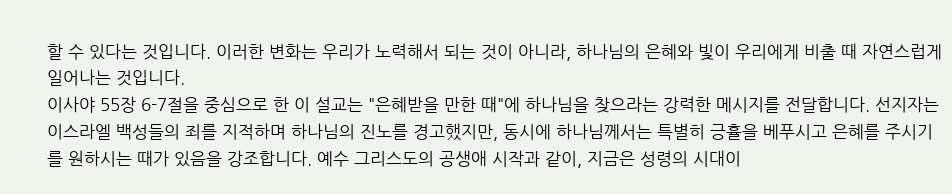할 수 있다는 것입니다. 이러한 변화는 우리가 노력해서 되는 것이 아니라, 하나님의 은혜와 빛이 우리에게 비출 때 자연스럽게 일어나는 것입니다.
이사야 55장 6-7절을 중심으로 한 이 설교는 "은혜받을 만한 때"에 하나님을 찾으라는 강력한 메시지를 전달합니다. 선지자는 이스라엘 백성들의 죄를 지적하며 하나님의 진노를 경고했지만, 동시에 하나님께서는 특별히 긍휼을 베푸시고 은혜를 주시기를 원하시는 때가 있음을 강조합니다. 예수 그리스도의 공생애 시작과 같이, 지금은 성령의 시대이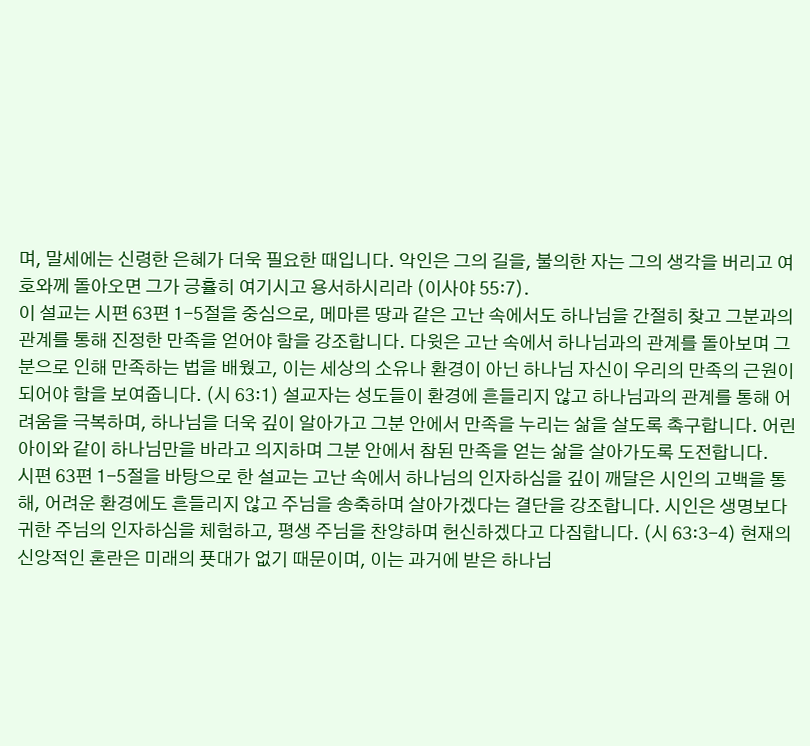며, 말세에는 신령한 은혜가 더욱 필요한 때입니다. 악인은 그의 길을, 불의한 자는 그의 생각을 버리고 여호와께 돌아오면 그가 긍휼히 여기시고 용서하시리라 (이사야 55:7).
이 설교는 시편 63편 1-5절을 중심으로, 메마른 땅과 같은 고난 속에서도 하나님을 간절히 찾고 그분과의 관계를 통해 진정한 만족을 얻어야 함을 강조합니다. 다윗은 고난 속에서 하나님과의 관계를 돌아보며 그분으로 인해 만족하는 법을 배웠고, 이는 세상의 소유나 환경이 아닌 하나님 자신이 우리의 만족의 근원이 되어야 함을 보여줍니다. (시 63:1) 설교자는 성도들이 환경에 흔들리지 않고 하나님과의 관계를 통해 어려움을 극복하며, 하나님을 더욱 깊이 알아가고 그분 안에서 만족을 누리는 삶을 살도록 촉구합니다. 어린아이와 같이 하나님만을 바라고 의지하며 그분 안에서 참된 만족을 얻는 삶을 살아가도록 도전합니다.
시편 63편 1-5절을 바탕으로 한 설교는 고난 속에서 하나님의 인자하심을 깊이 깨달은 시인의 고백을 통해, 어려운 환경에도 흔들리지 않고 주님을 송축하며 살아가겠다는 결단을 강조합니다. 시인은 생명보다 귀한 주님의 인자하심을 체험하고, 평생 주님을 찬양하며 헌신하겠다고 다짐합니다. (시 63:3-4) 현재의 신앙적인 혼란은 미래의 푯대가 없기 때문이며, 이는 과거에 받은 하나님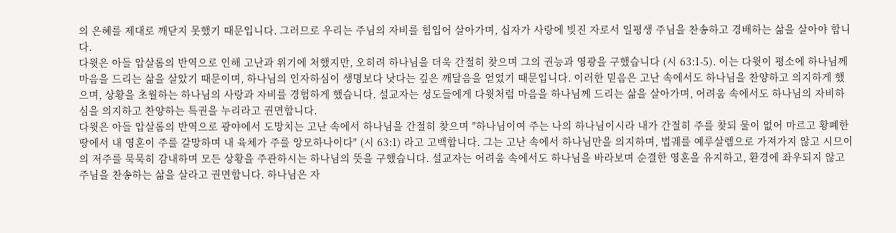의 은혜를 제대로 깨닫지 못했기 때문입니다. 그러므로 우리는 주님의 자비를 힘입어 살아가며, 십자가 사랑에 빚진 자로서 일평생 주님을 찬송하고 경배하는 삶을 살아야 합니다.
다윗은 아들 압살롬의 반역으로 인해 고난과 위기에 처했지만, 오히려 하나님을 더욱 간절히 찾으며 그의 권능과 영광을 구했습니다 (시 63:1-5). 이는 다윗이 평소에 하나님께 마음을 드리는 삶을 살았기 때문이며, 하나님의 인자하심이 생명보다 낫다는 깊은 깨달음을 얻었기 때문입니다. 이러한 믿음은 고난 속에서도 하나님을 찬양하고 의지하게 했으며, 상황을 초월하는 하나님의 사랑과 자비를 경험하게 했습니다. 설교자는 성도들에게 다윗처럼 마음을 하나님께 드리는 삶을 살아가며, 어려움 속에서도 하나님의 자비하심을 의지하고 찬양하는 특권을 누리라고 권면합니다.
다윗은 아들 압살롬의 반역으로 광야에서 도망치는 고난 속에서 하나님을 간절히 찾으며 "하나님이여 주는 나의 하나님이시라 내가 간절히 주를 찾되 물이 없어 마르고 황폐한 땅에서 내 영혼이 주를 갈망하며 내 육체가 주를 앙모하나이다" (시 63:1) 라고 고백합니다. 그는 고난 속에서 하나님만을 의지하며, 법궤를 예루살렘으로 가져가지 않고 시므이의 저주를 묵묵히 감내하며 모든 상황을 주관하시는 하나님의 뜻을 구했습니다. 설교자는 어려움 속에서도 하나님을 바라보며 순결한 영혼을 유지하고, 환경에 좌우되지 않고 주님을 찬송하는 삶을 살라고 권면합니다. 하나님은 자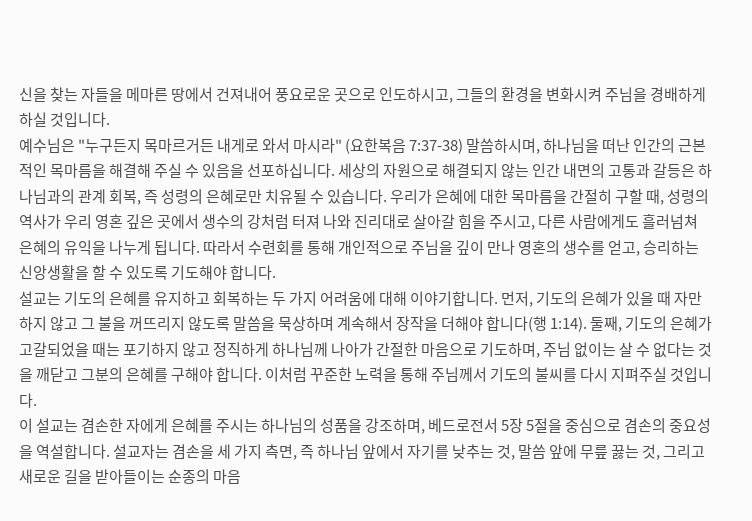신을 찾는 자들을 메마른 땅에서 건져내어 풍요로운 곳으로 인도하시고, 그들의 환경을 변화시켜 주님을 경배하게 하실 것입니다.
예수님은 "누구든지 목마르거든 내게로 와서 마시라" (요한복음 7:37-38) 말씀하시며, 하나님을 떠난 인간의 근본적인 목마름을 해결해 주실 수 있음을 선포하십니다. 세상의 자원으로 해결되지 않는 인간 내면의 고통과 갈등은 하나님과의 관계 회복, 즉 성령의 은혜로만 치유될 수 있습니다. 우리가 은혜에 대한 목마름을 간절히 구할 때, 성령의 역사가 우리 영혼 깊은 곳에서 생수의 강처럼 터져 나와 진리대로 살아갈 힘을 주시고, 다른 사람에게도 흘러넘쳐 은혜의 유익을 나누게 됩니다. 따라서 수련회를 통해 개인적으로 주님을 깊이 만나 영혼의 생수를 얻고, 승리하는 신앙생활을 할 수 있도록 기도해야 합니다.
설교는 기도의 은혜를 유지하고 회복하는 두 가지 어려움에 대해 이야기합니다. 먼저, 기도의 은혜가 있을 때 자만하지 않고 그 불을 꺼뜨리지 않도록 말씀을 묵상하며 계속해서 장작을 더해야 합니다(행 1:14). 둘째, 기도의 은혜가 고갈되었을 때는 포기하지 않고 정직하게 하나님께 나아가 간절한 마음으로 기도하며, 주님 없이는 살 수 없다는 것을 깨닫고 그분의 은혜를 구해야 합니다. 이처럼 꾸준한 노력을 통해 주님께서 기도의 불씨를 다시 지펴주실 것입니다.
이 설교는 겸손한 자에게 은혜를 주시는 하나님의 성품을 강조하며, 베드로전서 5장 5절을 중심으로 겸손의 중요성을 역설합니다. 설교자는 겸손을 세 가지 측면, 즉 하나님 앞에서 자기를 낮추는 것, 말씀 앞에 무릎 꿇는 것, 그리고 새로운 길을 받아들이는 순종의 마음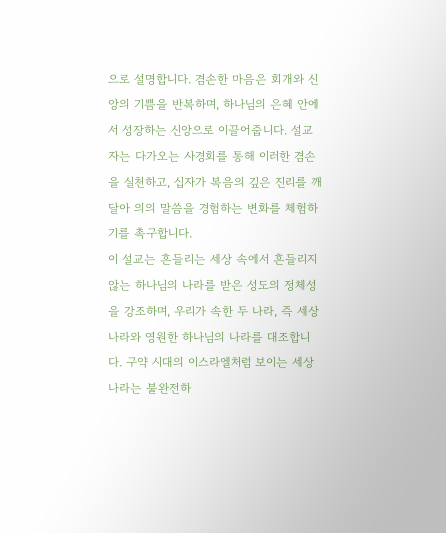으로 설명합니다. 겸손한 마음은 회개와 신앙의 기쁨을 반복하며, 하나님의 은혜 안에서 성장하는 신앙으로 이끌어줍니다. 설교자는 다가오는 사경회를 통해 이러한 겸손을 실천하고, 십자가 복음의 깊은 진리를 깨달아 의의 말씀을 경험하는 변화를 체험하기를 촉구합니다.
이 설교는 흔들리는 세상 속에서 흔들리지 않는 하나님의 나라를 받은 성도의 정체성을 강조하며, 우리가 속한 두 나라, 즉 세상 나라와 영원한 하나님의 나라를 대조합니다. 구약 시대의 이스라엘처럼 보이는 세상 나라는 불완전하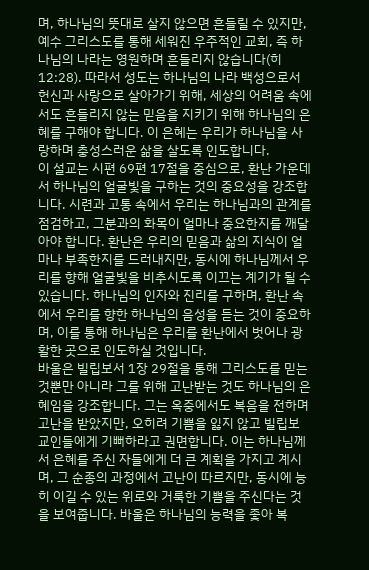며, 하나님의 뜻대로 살지 않으면 흔들릴 수 있지만, 예수 그리스도를 통해 세워진 우주적인 교회, 즉 하나님의 나라는 영원하며 흔들리지 않습니다(히 12:28). 따라서 성도는 하나님의 나라 백성으로서 헌신과 사랑으로 살아가기 위해, 세상의 어려움 속에서도 흔들리지 않는 믿음을 지키기 위해 하나님의 은혜를 구해야 합니다. 이 은혜는 우리가 하나님을 사랑하며 충성스러운 삶을 살도록 인도합니다.
이 설교는 시편 69편 17절을 중심으로, 환난 가운데서 하나님의 얼굴빛을 구하는 것의 중요성을 강조합니다. 시련과 고통 속에서 우리는 하나님과의 관계를 점검하고, 그분과의 화목이 얼마나 중요한지를 깨달아야 합니다. 환난은 우리의 믿음과 삶의 지식이 얼마나 부족한지를 드러내지만, 동시에 하나님께서 우리를 향해 얼굴빛을 비추시도록 이끄는 계기가 될 수 있습니다. 하나님의 인자와 진리를 구하며, 환난 속에서 우리를 향한 하나님의 음성을 듣는 것이 중요하며, 이를 통해 하나님은 우리를 환난에서 벗어나 광활한 곳으로 인도하실 것입니다.
바울은 빌립보서 1장 29절을 통해 그리스도를 믿는 것뿐만 아니라 그를 위해 고난받는 것도 하나님의 은혜임을 강조합니다. 그는 옥중에서도 복음을 전하며 고난을 받았지만, 오히려 기쁨을 잃지 않고 빌립보 교인들에게 기뻐하라고 권면합니다. 이는 하나님께서 은혜를 주신 자들에게 더 큰 계획을 가지고 계시며, 그 순종의 과정에서 고난이 따르지만, 동시에 능히 이길 수 있는 위로와 거룩한 기쁨을 주신다는 것을 보여줍니다. 바울은 하나님의 능력을 좇아 복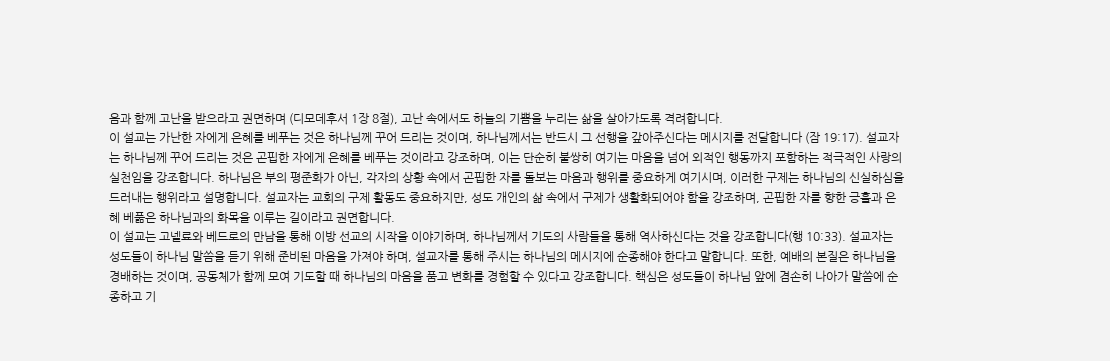음과 함께 고난을 받으라고 권면하며 (디모데후서 1장 8절), 고난 속에서도 하늘의 기쁨을 누리는 삶을 살아가도록 격려합니다.
이 설교는 가난한 자에게 은혜를 베푸는 것은 하나님께 꾸어 드리는 것이며, 하나님께서는 반드시 그 선행을 갚아주신다는 메시지를 전달합니다 (잠 19:17). 설교자는 하나님께 꾸어 드리는 것은 곤핍한 자에게 은혜를 베푸는 것이라고 강조하며, 이는 단순히 불쌍히 여기는 마음을 넘어 외적인 행동까지 포함하는 적극적인 사랑의 실천임을 강조합니다. 하나님은 부의 평준화가 아닌, 각자의 상황 속에서 곤핍한 자를 돌보는 마음과 행위를 중요하게 여기시며, 이러한 구제는 하나님의 신실하심을 드러내는 행위라고 설명합니다. 설교자는 교회의 구제 활동도 중요하지만, 성도 개인의 삶 속에서 구제가 생활화되어야 함을 강조하며, 곤핍한 자를 향한 긍휼과 은혜 베풂은 하나님과의 화목을 이루는 길이라고 권면합니다.
이 설교는 고넬료와 베드로의 만남을 통해 이방 선교의 시작을 이야기하며, 하나님께서 기도의 사람들을 통해 역사하신다는 것을 강조합니다(행 10:33). 설교자는 성도들이 하나님 말씀을 듣기 위해 준비된 마음을 가져야 하며, 설교자를 통해 주시는 하나님의 메시지에 순종해야 한다고 말합니다. 또한, 예배의 본질은 하나님을 경배하는 것이며, 공동체가 함께 모여 기도할 때 하나님의 마음을 품고 변화를 경험할 수 있다고 강조합니다. 핵심은 성도들이 하나님 앞에 겸손히 나아가 말씀에 순종하고 기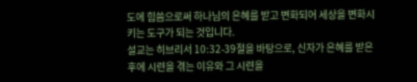도에 힘씀으로써 하나님의 은혜를 받고 변화되어 세상을 변화시키는 도구가 되는 것입니다.
설교는 히브리서 10:32-39절을 바탕으로, 신자가 은혜를 받은 후에 시련을 겪는 이유와 그 시련을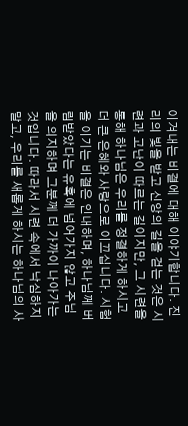이겨내는 비결에 대해 이야기합니다. 진리의 빛을 받고 신앙의 길을 걷는 것은 시련과 고난이 따르는 길이지만, 그 시련을 통해 하나님은 우리를 정결하게 하시고 더 큰 은혜와 사랑으로 이끄십니다. 시험을 이기는 비결은 인내하며, 하나님께 버림받았다는 유혹에 넘어가지 않고 주님을 의지하며 그분께 더 가까이 나아가는 것입니다. 따라서 시련 속에서 낙심하지 말고, 우리를 새롭게 하시는 하나님의 사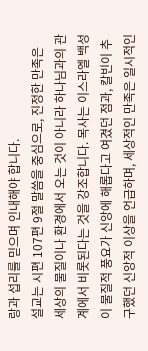랑과 섭리를 믿으며 인내해야 합니다.
설교는 시편 107편 9절 말씀을 중심으로, 진정한 만족은 세상의 물질이나 환경에서 오는 것이 아니라 하나님과의 관계에서 비롯된다는 것을 강조합니다. 목사는 이스라엘 백성이 물질적 풍요가 신앙에 해롭다고 여겼던 점과, 칼빈이 추구했던 신앙적 이상을 언급하며, 세상적인 만족은 일시적인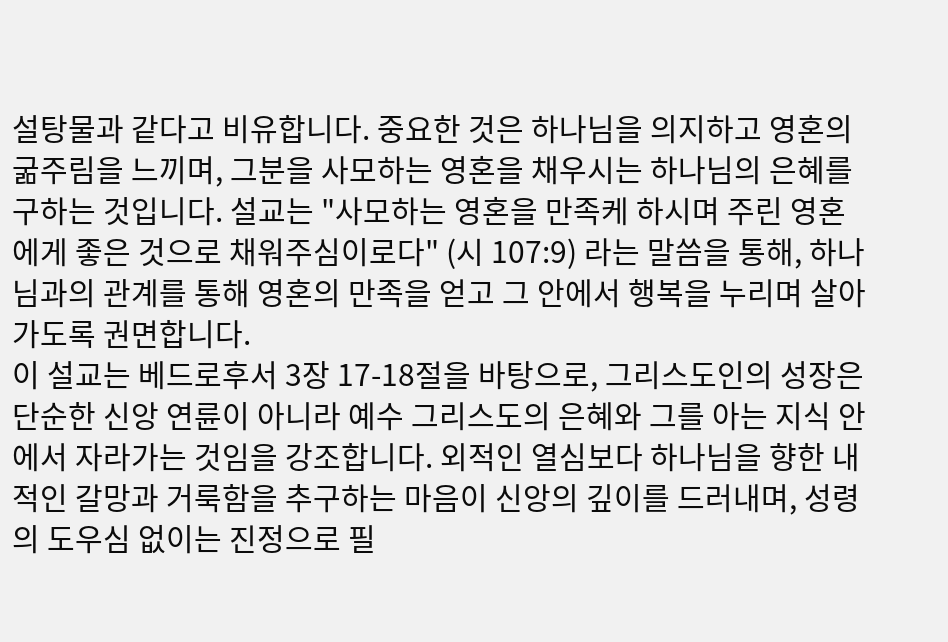설탕물과 같다고 비유합니다. 중요한 것은 하나님을 의지하고 영혼의 굶주림을 느끼며, 그분을 사모하는 영혼을 채우시는 하나님의 은혜를 구하는 것입니다. 설교는 "사모하는 영혼을 만족케 하시며 주린 영혼에게 좋은 것으로 채워주심이로다" (시 107:9) 라는 말씀을 통해, 하나님과의 관계를 통해 영혼의 만족을 얻고 그 안에서 행복을 누리며 살아가도록 권면합니다.
이 설교는 베드로후서 3장 17-18절을 바탕으로, 그리스도인의 성장은 단순한 신앙 연륜이 아니라 예수 그리스도의 은혜와 그를 아는 지식 안에서 자라가는 것임을 강조합니다. 외적인 열심보다 하나님을 향한 내적인 갈망과 거룩함을 추구하는 마음이 신앙의 깊이를 드러내며, 성령의 도우심 없이는 진정으로 필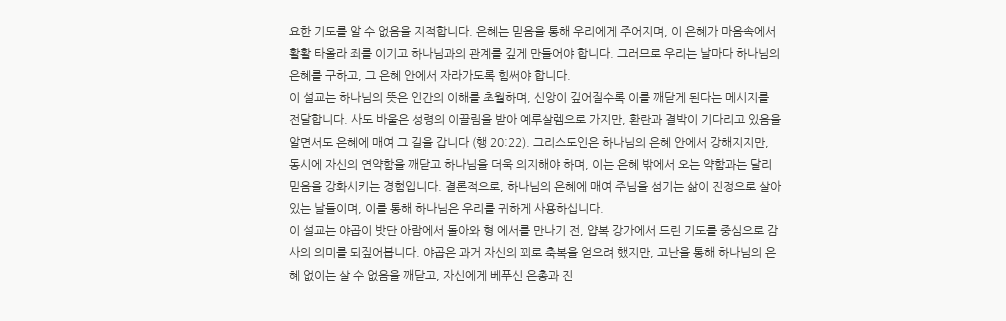요한 기도를 알 수 없음을 지적합니다. 은혜는 믿음을 통해 우리에게 주어지며, 이 은혜가 마음속에서 활활 타올라 죄를 이기고 하나님과의 관계를 깊게 만들어야 합니다. 그러므로 우리는 날마다 하나님의 은혜를 구하고, 그 은혜 안에서 자라가도록 힘써야 합니다.
이 설교는 하나님의 뜻은 인간의 이해를 초월하며, 신앙이 깊어질수록 이를 깨닫게 된다는 메시지를 전달합니다. 사도 바울은 성령의 이끌림을 받아 예루살렘으로 가지만, 환란과 결박이 기다리고 있음을 알면서도 은혜에 매여 그 길을 갑니다 (행 20:22). 그리스도인은 하나님의 은혜 안에서 강해지지만, 동시에 자신의 연약함을 깨닫고 하나님을 더욱 의지해야 하며, 이는 은혜 밖에서 오는 약함과는 달리 믿음을 강화시키는 경험입니다. 결론적으로, 하나님의 은혜에 매여 주님을 섬기는 삶이 진정으로 살아있는 날들이며, 이를 통해 하나님은 우리를 귀하게 사용하십니다.
이 설교는 야곱이 밧단 아람에서 돌아와 형 에서를 만나기 전, 얍복 강가에서 드린 기도를 중심으로 감사의 의미를 되짚어봅니다. 야곱은 과거 자신의 꾀로 축복을 얻으려 했지만, 고난을 통해 하나님의 은혜 없이는 살 수 없음을 깨닫고, 자신에게 베푸신 은총과 진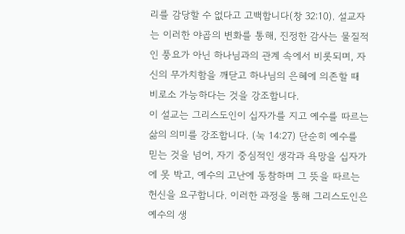리를 감당할 수 없다고 고백합니다(창 32:10). 설교자는 이러한 야곱의 변화를 통해, 진정한 감사는 물질적인 풍요가 아닌 하나님과의 관계 속에서 비롯되며, 자신의 무가치함을 깨닫고 하나님의 은혜에 의존할 때 비로소 가능하다는 것을 강조합니다.
이 설교는 그리스도인이 십자가를 지고 예수를 따르는 삶의 의미를 강조합니다. (눅 14:27) 단순히 예수를 믿는 것을 넘어, 자기 중심적인 생각과 욕망을 십자가에 못 박고, 예수의 고난에 동참하며 그 뜻을 따르는 헌신을 요구합니다. 이러한 과정을 통해 그리스도인은 예수의 생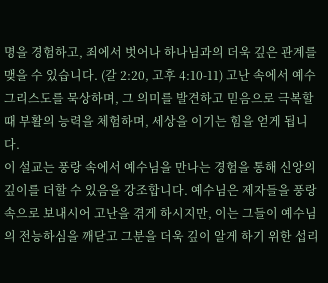명을 경험하고, 죄에서 벗어나 하나님과의 더욱 깊은 관계를 맺을 수 있습니다. (갈 2:20, 고후 4:10-11) 고난 속에서 예수 그리스도를 묵상하며, 그 의미를 발견하고 믿음으로 극복할 때 부활의 능력을 체험하며, 세상을 이기는 힘을 얻게 됩니다.
이 설교는 풍랑 속에서 예수님을 만나는 경험을 통해 신앙의 깊이를 더할 수 있음을 강조합니다. 예수님은 제자들을 풍랑 속으로 보내시어 고난을 겪게 하시지만, 이는 그들이 예수님의 전능하심을 깨닫고 그분을 더욱 깊이 알게 하기 위한 섭리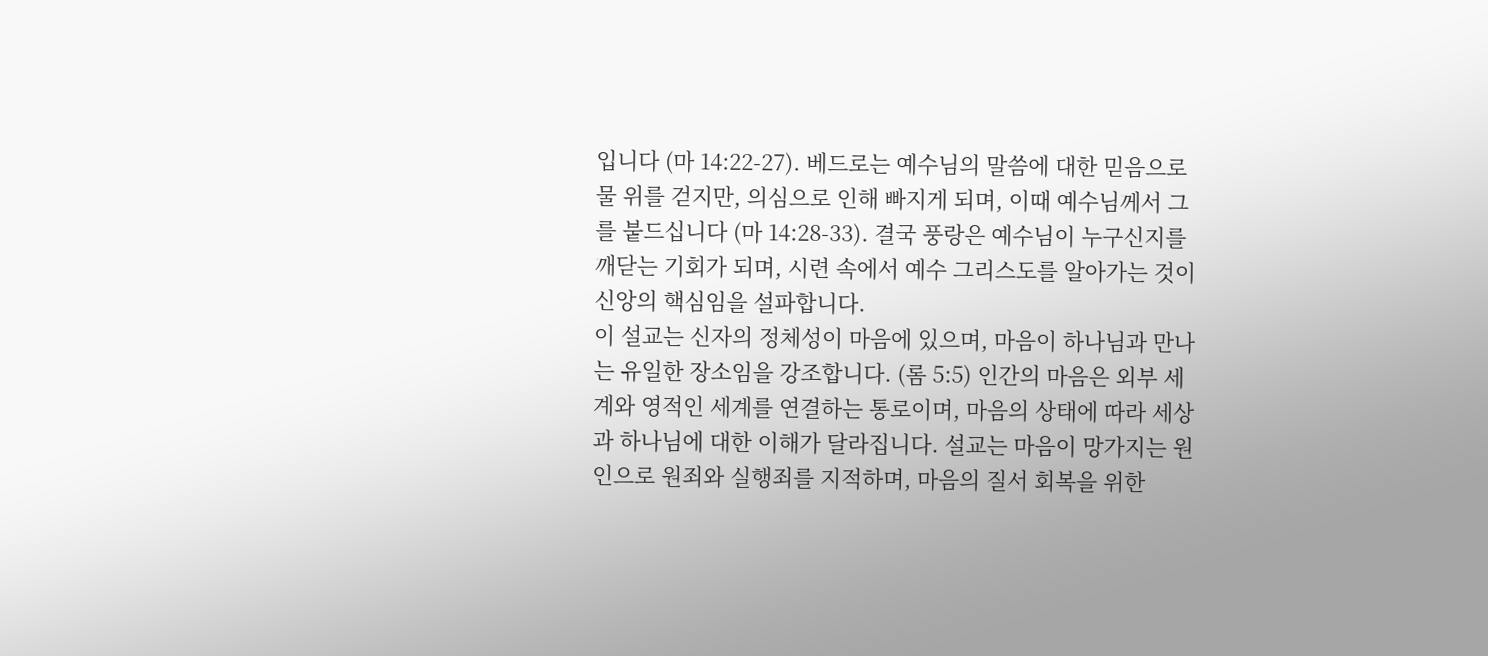입니다 (마 14:22-27). 베드로는 예수님의 말씀에 대한 믿음으로 물 위를 걷지만, 의심으로 인해 빠지게 되며, 이때 예수님께서 그를 붙드십니다 (마 14:28-33). 결국 풍랑은 예수님이 누구신지를 깨닫는 기회가 되며, 시련 속에서 예수 그리스도를 알아가는 것이 신앙의 핵심임을 설파합니다.
이 설교는 신자의 정체성이 마음에 있으며, 마음이 하나님과 만나는 유일한 장소임을 강조합니다. (롬 5:5) 인간의 마음은 외부 세계와 영적인 세계를 연결하는 통로이며, 마음의 상태에 따라 세상과 하나님에 대한 이해가 달라집니다. 설교는 마음이 망가지는 원인으로 원죄와 실행죄를 지적하며, 마음의 질서 회복을 위한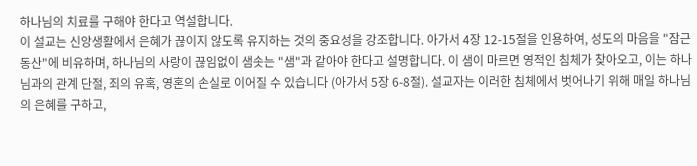하나님의 치료를 구해야 한다고 역설합니다.
이 설교는 신앙생활에서 은혜가 끊이지 않도록 유지하는 것의 중요성을 강조합니다. 아가서 4장 12-15절을 인용하여, 성도의 마음을 "잠근 동산"에 비유하며, 하나님의 사랑이 끊임없이 샘솟는 "샘"과 같아야 한다고 설명합니다. 이 샘이 마르면 영적인 침체가 찾아오고, 이는 하나님과의 관계 단절, 죄의 유혹, 영혼의 손실로 이어질 수 있습니다 (아가서 5장 6-8절). 설교자는 이러한 침체에서 벗어나기 위해 매일 하나님의 은혜를 구하고,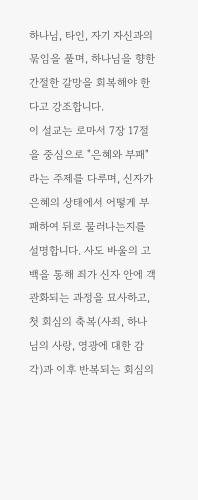하나님, 타인, 자기 자신과의 묶임을 풀며, 하나님을 향한 간절한 갈망을 회복해야 한다고 강조합니다.
이 설교는 로마서 7장 17절을 중심으로 "은혜와 부패"라는 주제를 다루며, 신자가 은혜의 상태에서 어떻게 부패하여 뒤로 물러나는지를 설명합니다. 사도 바울의 고백을 통해 죄가 신자 안에 객관화되는 과정을 묘사하고, 첫 회심의 축복(사죄, 하나님의 사랑, 영광에 대한 감각)과 이후 반복되는 회심의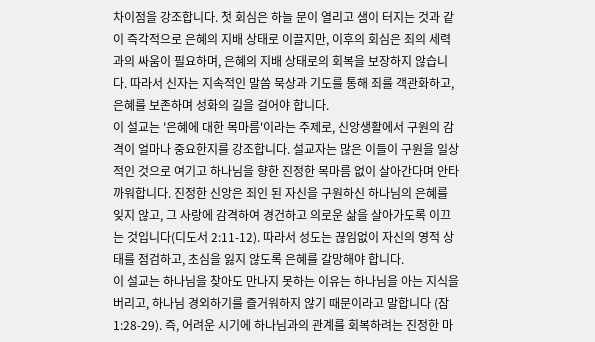차이점을 강조합니다. 첫 회심은 하늘 문이 열리고 샘이 터지는 것과 같이 즉각적으로 은혜의 지배 상태로 이끌지만, 이후의 회심은 죄의 세력과의 싸움이 필요하며, 은혜의 지배 상태로의 회복을 보장하지 않습니다. 따라서 신자는 지속적인 말씀 묵상과 기도를 통해 죄를 객관화하고, 은혜를 보존하며 성화의 길을 걸어야 합니다.
이 설교는 '은혜에 대한 목마름'이라는 주제로, 신앙생활에서 구원의 감격이 얼마나 중요한지를 강조합니다. 설교자는 많은 이들이 구원을 일상적인 것으로 여기고 하나님을 향한 진정한 목마름 없이 살아간다며 안타까워합니다. 진정한 신앙은 죄인 된 자신을 구원하신 하나님의 은혜를 잊지 않고, 그 사랑에 감격하여 경건하고 의로운 삶을 살아가도록 이끄는 것입니다(디도서 2:11-12). 따라서 성도는 끊임없이 자신의 영적 상태를 점검하고, 초심을 잃지 않도록 은혜를 갈망해야 합니다.
이 설교는 하나님을 찾아도 만나지 못하는 이유는 하나님을 아는 지식을 버리고, 하나님 경외하기를 즐거워하지 않기 때문이라고 말합니다 (잠 1:28-29). 즉, 어려운 시기에 하나님과의 관계를 회복하려는 진정한 마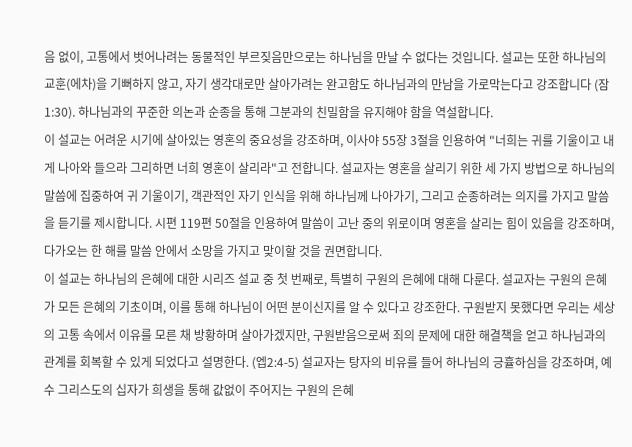음 없이, 고통에서 벗어나려는 동물적인 부르짖음만으로는 하나님을 만날 수 없다는 것입니다. 설교는 또한 하나님의 교훈(에차)을 기뻐하지 않고, 자기 생각대로만 살아가려는 완고함도 하나님과의 만남을 가로막는다고 강조합니다 (잠 1:30). 하나님과의 꾸준한 의논과 순종을 통해 그분과의 친밀함을 유지해야 함을 역설합니다.
이 설교는 어려운 시기에 살아있는 영혼의 중요성을 강조하며, 이사야 55장 3절을 인용하여 "너희는 귀를 기울이고 내게 나아와 들으라 그리하면 너희 영혼이 살리라"고 전합니다. 설교자는 영혼을 살리기 위한 세 가지 방법으로 하나님의 말씀에 집중하여 귀 기울이기, 객관적인 자기 인식을 위해 하나님께 나아가기, 그리고 순종하려는 의지를 가지고 말씀을 듣기를 제시합니다. 시편 119편 50절을 인용하여 말씀이 고난 중의 위로이며 영혼을 살리는 힘이 있음을 강조하며, 다가오는 한 해를 말씀 안에서 소망을 가지고 맞이할 것을 권면합니다.
이 설교는 하나님의 은혜에 대한 시리즈 설교 중 첫 번째로, 특별히 구원의 은혜에 대해 다룬다. 설교자는 구원의 은혜가 모든 은혜의 기초이며, 이를 통해 하나님이 어떤 분이신지를 알 수 있다고 강조한다. 구원받지 못했다면 우리는 세상의 고통 속에서 이유를 모른 채 방황하며 살아가겠지만, 구원받음으로써 죄의 문제에 대한 해결책을 얻고 하나님과의 관계를 회복할 수 있게 되었다고 설명한다. (엡2:4-5) 설교자는 탕자의 비유를 들어 하나님의 긍휼하심을 강조하며, 예수 그리스도의 십자가 희생을 통해 값없이 주어지는 구원의 은혜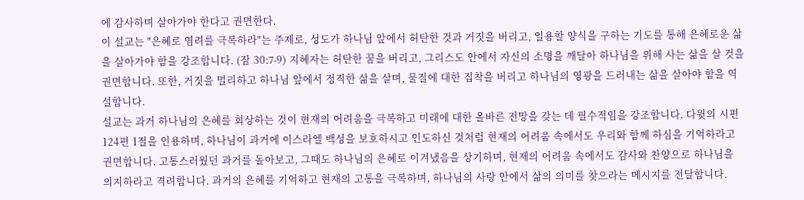에 감사하며 살아가야 한다고 권면한다.
이 설교는 "은혜로 염려를 극복하라"는 주제로, 성도가 하나님 앞에서 허탄한 것과 거짓을 버리고, 일용할 양식을 구하는 기도를 통해 은혜로운 삶을 살아가야 함을 강조합니다. (잠 30:7-9) 지혜자는 허탄한 꿈을 버리고, 그리스도 안에서 자신의 소명을 깨달아 하나님을 위해 사는 삶을 살 것을 권면합니다. 또한, 거짓을 멀리하고 하나님 앞에서 정직한 삶을 살며, 물질에 대한 집착을 버리고 하나님의 영광을 드러내는 삶을 살아야 함을 역설합니다.
설교는 과거 하나님의 은혜를 회상하는 것이 현재의 어려움을 극복하고 미래에 대한 올바른 전망을 갖는 데 필수적임을 강조합니다. 다윗의 시편 124편 1절을 인용하며, 하나님이 과거에 이스라엘 백성을 보호하시고 인도하신 것처럼 현재의 어려움 속에서도 우리와 함께 하심을 기억하라고 권면합니다. 고통스러웠던 과거를 돌아보고, 그때도 하나님의 은혜로 이겨냈음을 상기하며, 현재의 어려움 속에서도 감사와 찬양으로 하나님을 의지하라고 격려합니다. 과거의 은혜를 기억하고 현재의 고통을 극복하며, 하나님의 사랑 안에서 삶의 의미를 찾으라는 메시지를 전달합니다.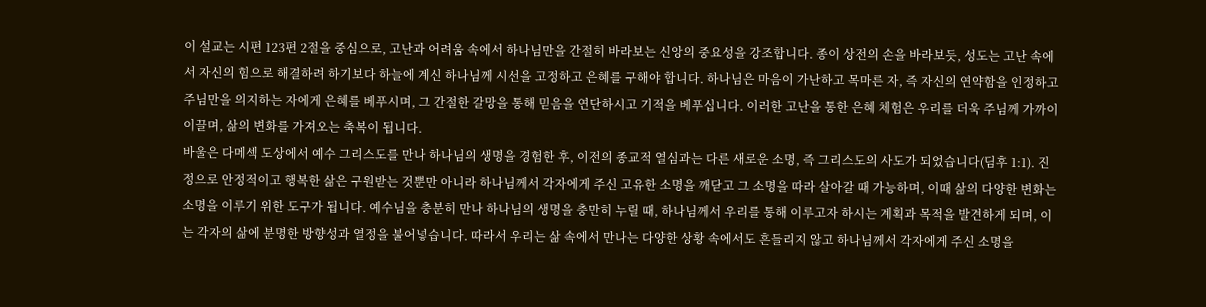이 설교는 시편 123편 2절을 중심으로, 고난과 어려움 속에서 하나님만을 간절히 바라보는 신앙의 중요성을 강조합니다. 종이 상전의 손을 바라보듯, 성도는 고난 속에서 자신의 힘으로 해결하려 하기보다 하늘에 계신 하나님께 시선을 고정하고 은혜를 구해야 합니다. 하나님은 마음이 가난하고 목마른 자, 즉 자신의 연약함을 인정하고 주님만을 의지하는 자에게 은혜를 베푸시며, 그 간절한 갈망을 통해 믿음을 연단하시고 기적을 베푸십니다. 이러한 고난을 통한 은혜 체험은 우리를 더욱 주님께 가까이 이끌며, 삶의 변화를 가져오는 축복이 됩니다.
바울은 다메섹 도상에서 예수 그리스도를 만나 하나님의 생명을 경험한 후, 이전의 종교적 열심과는 다른 새로운 소명, 즉 그리스도의 사도가 되었습니다(딤후 1:1). 진정으로 안정적이고 행복한 삶은 구원받는 것뿐만 아니라 하나님께서 각자에게 주신 고유한 소명을 깨닫고 그 소명을 따라 살아갈 때 가능하며, 이때 삶의 다양한 변화는 소명을 이루기 위한 도구가 됩니다. 예수님을 충분히 만나 하나님의 생명을 충만히 누릴 때, 하나님께서 우리를 통해 이루고자 하시는 계획과 목적을 발견하게 되며, 이는 각자의 삶에 분명한 방향성과 열정을 불어넣습니다. 따라서 우리는 삶 속에서 만나는 다양한 상황 속에서도 흔들리지 않고 하나님께서 각자에게 주신 소명을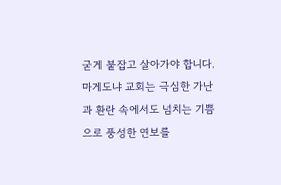굳게 붙잡고 살아가야 합니다.
마게도냐 교회는 극심한 가난과 환란 속에서도 넘치는 기쁨으로 풍성한 연보를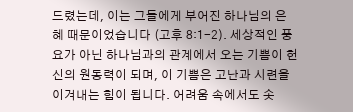드렸는데, 이는 그들에게 부어진 하나님의 은혜 때문이었습니다 (고후 8:1-2). 세상적인 풍요가 아닌 하나님과의 관계에서 오는 기쁨이 헌신의 원동력이 되며, 이 기쁨은 고난과 시련을 이겨내는 힘이 됩니다. 어려움 속에서도 솟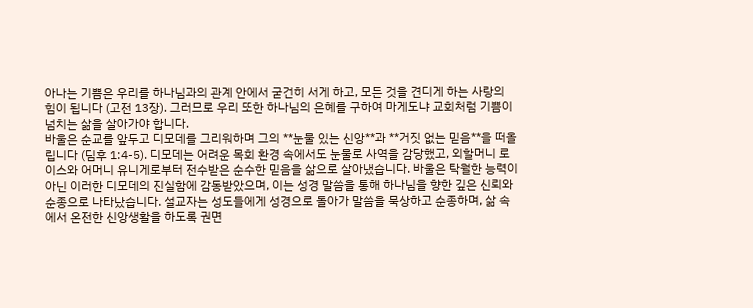아나는 기쁨은 우리를 하나님과의 관계 안에서 굳건히 서게 하고, 모든 것을 견디게 하는 사랑의 힘이 됩니다 (고전 13장). 그러므로 우리 또한 하나님의 은혜를 구하여 마게도냐 교회처럼 기쁨이 넘치는 삶을 살아가야 합니다.
바울은 순교를 앞두고 디모데를 그리워하며 그의 **눈물 있는 신앙**과 **거짓 없는 믿음**을 떠올립니다 (딤후 1:4-5). 디모데는 어려운 목회 환경 속에서도 눈물로 사역을 감당했고, 외할머니 로이스와 어머니 유니게로부터 전수받은 순수한 믿음을 삶으로 살아냈습니다. 바울은 탁월한 능력이 아닌 이러한 디모데의 진실함에 감동받았으며, 이는 성경 말씀을 통해 하나님을 향한 깊은 신뢰와 순종으로 나타났습니다. 설교자는 성도들에게 성경으로 돌아가 말씀을 묵상하고 순종하며, 삶 속에서 온전한 신앙생활을 하도록 권면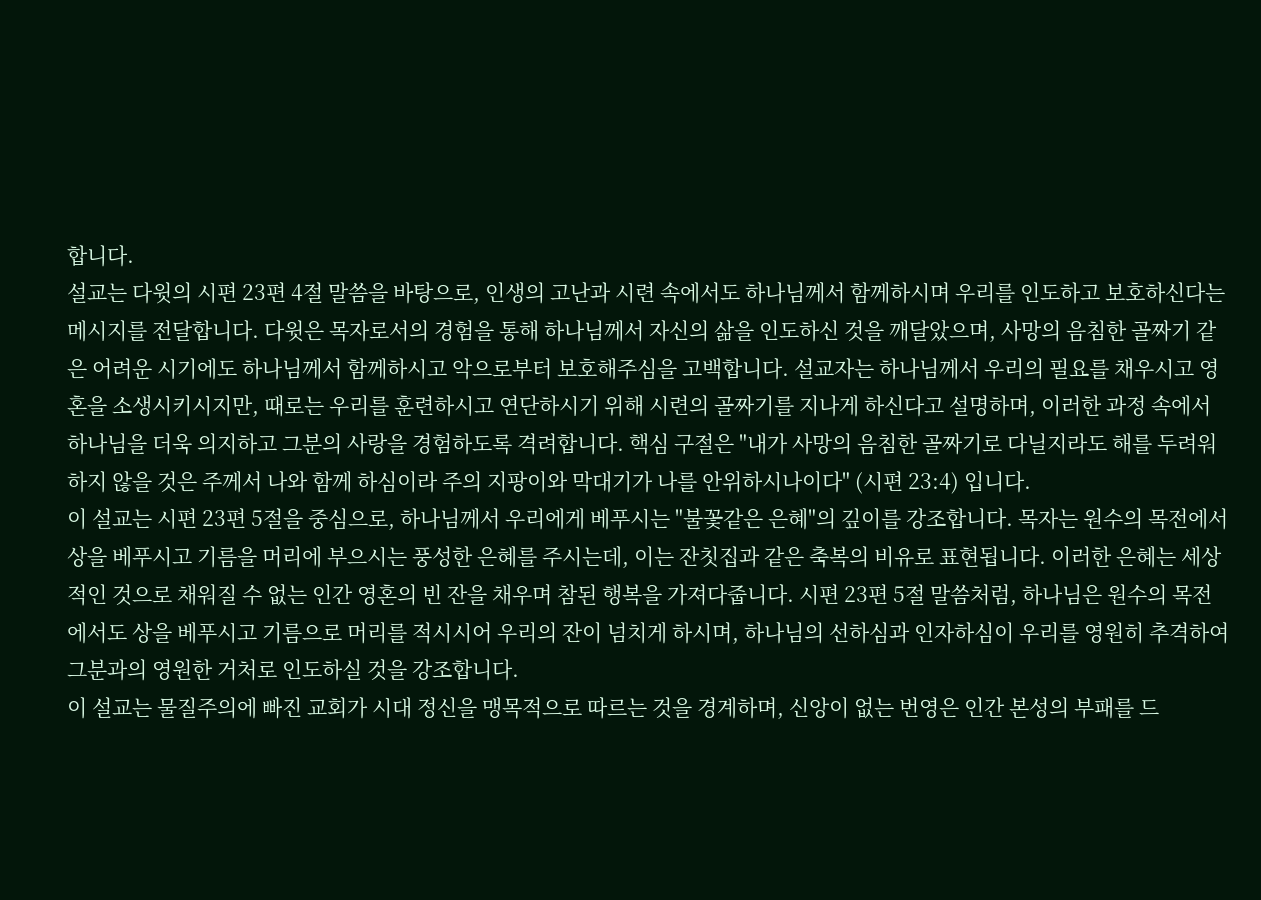합니다.
설교는 다윗의 시편 23편 4절 말씀을 바탕으로, 인생의 고난과 시련 속에서도 하나님께서 함께하시며 우리를 인도하고 보호하신다는 메시지를 전달합니다. 다윗은 목자로서의 경험을 통해 하나님께서 자신의 삶을 인도하신 것을 깨달았으며, 사망의 음침한 골짜기 같은 어려운 시기에도 하나님께서 함께하시고 악으로부터 보호해주심을 고백합니다. 설교자는 하나님께서 우리의 필요를 채우시고 영혼을 소생시키시지만, 때로는 우리를 훈련하시고 연단하시기 위해 시련의 골짜기를 지나게 하신다고 설명하며, 이러한 과정 속에서 하나님을 더욱 의지하고 그분의 사랑을 경험하도록 격려합니다. 핵심 구절은 "내가 사망의 음침한 골짜기로 다닐지라도 해를 두려워하지 않을 것은 주께서 나와 함께 하심이라 주의 지팡이와 막대기가 나를 안위하시나이다" (시편 23:4) 입니다.
이 설교는 시편 23편 5절을 중심으로, 하나님께서 우리에게 베푸시는 "불꽃같은 은혜"의 깊이를 강조합니다. 목자는 원수의 목전에서 상을 베푸시고 기름을 머리에 부으시는 풍성한 은혜를 주시는데, 이는 잔칫집과 같은 축복의 비유로 표현됩니다. 이러한 은혜는 세상적인 것으로 채워질 수 없는 인간 영혼의 빈 잔을 채우며 참된 행복을 가져다줍니다. 시편 23편 5절 말씀처럼, 하나님은 원수의 목전에서도 상을 베푸시고 기름으로 머리를 적시시어 우리의 잔이 넘치게 하시며, 하나님의 선하심과 인자하심이 우리를 영원히 추격하여 그분과의 영원한 거처로 인도하실 것을 강조합니다.
이 설교는 물질주의에 빠진 교회가 시대 정신을 맹목적으로 따르는 것을 경계하며, 신앙이 없는 번영은 인간 본성의 부패를 드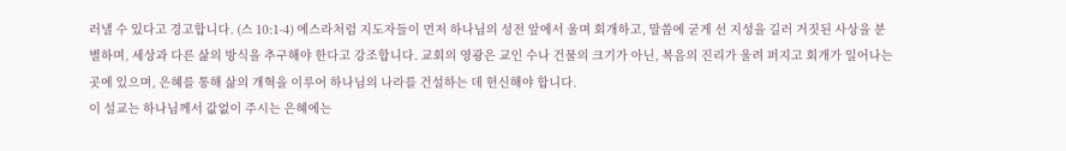러낼 수 있다고 경고합니다. (스 10:1-4) 에스라처럼 지도자들이 먼저 하나님의 성전 앞에서 울며 회개하고, 말씀에 굳게 선 지성을 길러 거짓된 사상을 분별하며, 세상과 다른 삶의 방식을 추구해야 한다고 강조합니다. 교회의 영광은 교인 수나 건물의 크기가 아닌, 복음의 진리가 울려 퍼지고 회개가 일어나는 곳에 있으며, 은혜를 통해 삶의 개혁을 이루어 하나님의 나라를 건설하는 데 헌신해야 합니다.
이 설교는 하나님께서 값없이 주시는 은혜에는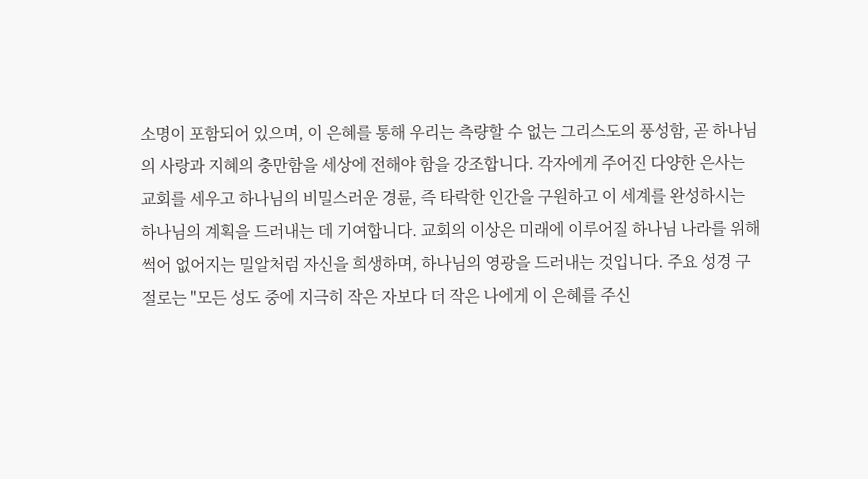소명이 포함되어 있으며, 이 은혜를 통해 우리는 측량할 수 없는 그리스도의 풍성함, 곧 하나님의 사랑과 지혜의 충만함을 세상에 전해야 함을 강조합니다. 각자에게 주어진 다양한 은사는 교회를 세우고 하나님의 비밀스러운 경륜, 즉 타락한 인간을 구원하고 이 세계를 완성하시는 하나님의 계획을 드러내는 데 기여합니다. 교회의 이상은 미래에 이루어질 하나님 나라를 위해 썩어 없어지는 밀알처럼 자신을 희생하며, 하나님의 영광을 드러내는 것입니다. 주요 성경 구절로는 "모든 성도 중에 지극히 작은 자보다 더 작은 나에게 이 은혜를 주신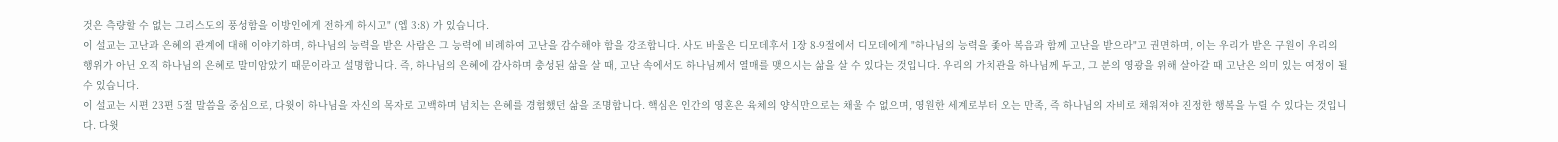것은 측량할 수 없는 그리스도의 풍성함을 이방인에게 전하게 하시고" (엡 3:8) 가 있습니다.
이 설교는 고난과 은혜의 관계에 대해 이야기하며, 하나님의 능력을 받은 사람은 그 능력에 비례하여 고난을 감수해야 함을 강조합니다. 사도 바울은 디모데후서 1장 8-9절에서 디모데에게 "하나님의 능력을 좇아 복음과 함께 고난을 받으라"고 권면하며, 이는 우리가 받은 구원이 우리의 행위가 아닌 오직 하나님의 은혜로 말미암았기 때문이라고 설명합니다. 즉, 하나님의 은혜에 감사하며 충성된 삶을 살 때, 고난 속에서도 하나님께서 열매를 맺으시는 삶을 살 수 있다는 것입니다. 우리의 가치관을 하나님께 두고, 그 분의 영광을 위해 살아갈 때 고난은 의미 있는 여정이 될 수 있습니다.
이 설교는 시편 23편 5절 말씀을 중심으로, 다윗이 하나님을 자신의 목자로 고백하며 넘치는 은혜를 경험했던 삶을 조명합니다. 핵심은 인간의 영혼은 육체의 양식만으로는 채울 수 없으며, 영원한 세계로부터 오는 만족, 즉 하나님의 자비로 채워져야 진정한 행복을 누릴 수 있다는 것입니다. 다윗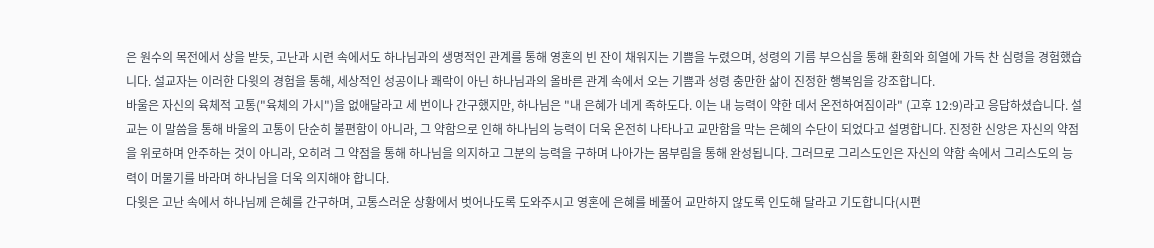은 원수의 목전에서 상을 받듯, 고난과 시련 속에서도 하나님과의 생명적인 관계를 통해 영혼의 빈 잔이 채워지는 기쁨을 누렸으며, 성령의 기름 부으심을 통해 환희와 희열에 가득 찬 심령을 경험했습니다. 설교자는 이러한 다윗의 경험을 통해, 세상적인 성공이나 쾌락이 아닌 하나님과의 올바른 관계 속에서 오는 기쁨과 성령 충만한 삶이 진정한 행복임을 강조합니다.
바울은 자신의 육체적 고통("육체의 가시")을 없애달라고 세 번이나 간구했지만, 하나님은 "내 은혜가 네게 족하도다. 이는 내 능력이 약한 데서 온전하여짐이라" (고후 12:9)라고 응답하셨습니다. 설교는 이 말씀을 통해 바울의 고통이 단순히 불편함이 아니라, 그 약함으로 인해 하나님의 능력이 더욱 온전히 나타나고 교만함을 막는 은혜의 수단이 되었다고 설명합니다. 진정한 신앙은 자신의 약점을 위로하며 안주하는 것이 아니라, 오히려 그 약점을 통해 하나님을 의지하고 그분의 능력을 구하며 나아가는 몸부림을 통해 완성됩니다. 그러므로 그리스도인은 자신의 약함 속에서 그리스도의 능력이 머물기를 바라며 하나님을 더욱 의지해야 합니다.
다윗은 고난 속에서 하나님께 은혜를 간구하며, 고통스러운 상황에서 벗어나도록 도와주시고 영혼에 은혜를 베풀어 교만하지 않도록 인도해 달라고 기도합니다(시편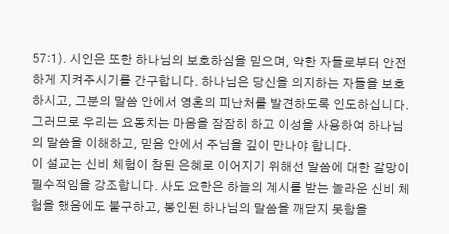57:1). 시인은 또한 하나님의 보호하심을 믿으며, 악한 자들로부터 안전하게 지켜주시기를 간구합니다. 하나님은 당신을 의지하는 자들을 보호하시고, 그분의 말씀 안에서 영혼의 피난처를 발견하도록 인도하십니다. 그러므로 우리는 요동치는 마음을 잠잠히 하고 이성을 사용하여 하나님의 말씀을 이해하고, 믿음 안에서 주님을 깊이 만나야 합니다.
이 설교는 신비 체험이 참된 은혜로 이어지기 위해선 말씀에 대한 갈망이 필수적임을 강조합니다. 사도 요한은 하늘의 계시를 받는 놀라운 신비 체험을 했음에도 불구하고, 봉인된 하나님의 말씀을 깨닫지 못함을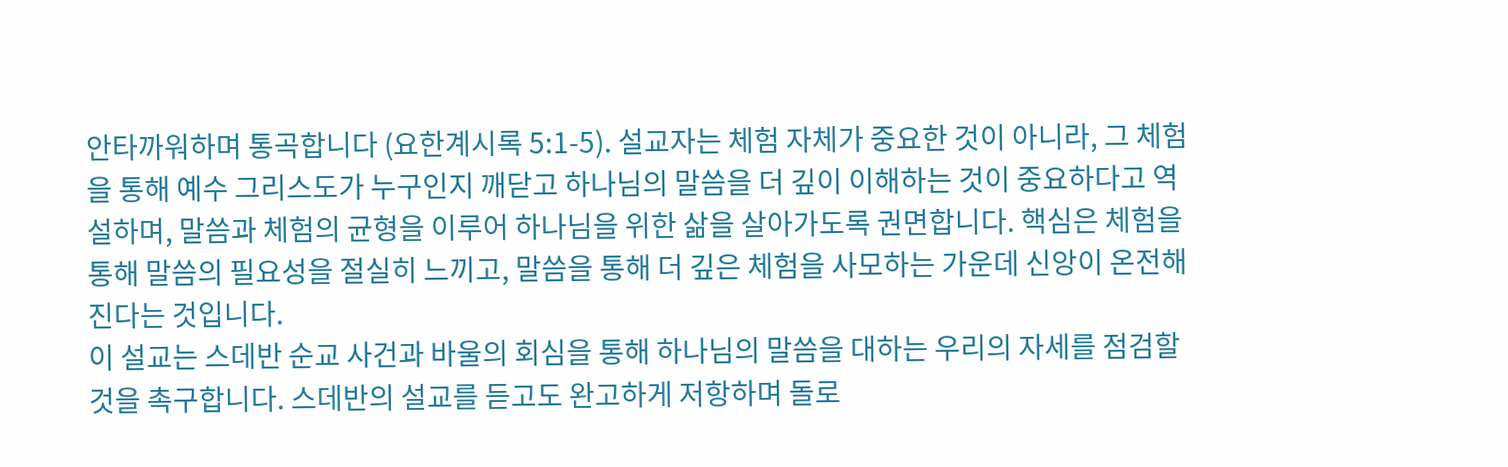안타까워하며 통곡합니다 (요한계시록 5:1-5). 설교자는 체험 자체가 중요한 것이 아니라, 그 체험을 통해 예수 그리스도가 누구인지 깨닫고 하나님의 말씀을 더 깊이 이해하는 것이 중요하다고 역설하며, 말씀과 체험의 균형을 이루어 하나님을 위한 삶을 살아가도록 권면합니다. 핵심은 체험을 통해 말씀의 필요성을 절실히 느끼고, 말씀을 통해 더 깊은 체험을 사모하는 가운데 신앙이 온전해진다는 것입니다.
이 설교는 스데반 순교 사건과 바울의 회심을 통해 하나님의 말씀을 대하는 우리의 자세를 점검할 것을 촉구합니다. 스데반의 설교를 듣고도 완고하게 저항하며 돌로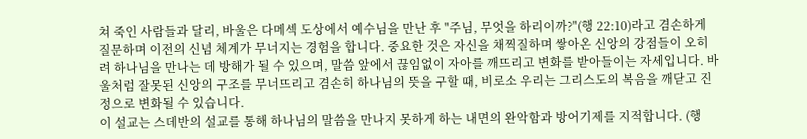쳐 죽인 사람들과 달리, 바울은 다메섹 도상에서 예수님을 만난 후 "주님, 무엇을 하리이까?"(행 22:10)라고 겸손하게 질문하며 이전의 신념 체계가 무너지는 경험을 합니다. 중요한 것은 자신을 채찍질하며 쌓아온 신앙의 강점들이 오히려 하나님을 만나는 데 방해가 될 수 있으며, 말씀 앞에서 끊임없이 자아를 깨뜨리고 변화를 받아들이는 자세입니다. 바울처럼 잘못된 신앙의 구조를 무너뜨리고 겸손히 하나님의 뜻을 구할 때, 비로소 우리는 그리스도의 복음을 깨닫고 진정으로 변화될 수 있습니다.
이 설교는 스데반의 설교를 통해 하나님의 말씀을 만나지 못하게 하는 내면의 완악함과 방어기제를 지적합니다. (행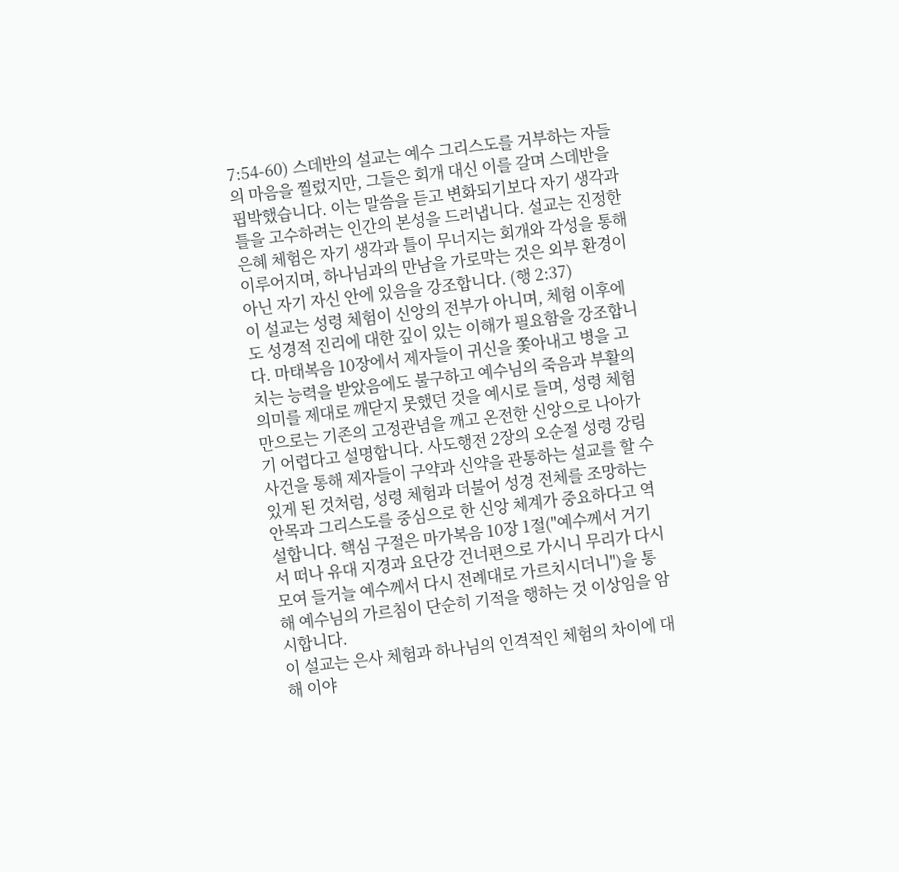7:54-60) 스데반의 설교는 예수 그리스도를 거부하는 자들의 마음을 찔렀지만, 그들은 회개 대신 이를 갈며 스데반을 핍박했습니다. 이는 말씀을 듣고 변화되기보다 자기 생각과 틀을 고수하려는 인간의 본성을 드러냅니다. 설교는 진정한 은혜 체험은 자기 생각과 틀이 무너지는 회개와 각성을 통해 이루어지며, 하나님과의 만남을 가로막는 것은 외부 환경이 아닌 자기 자신 안에 있음을 강조합니다. (행 2:37)
이 설교는 성령 체험이 신앙의 전부가 아니며, 체험 이후에도 성경적 진리에 대한 깊이 있는 이해가 필요함을 강조합니다. 마태복음 10장에서 제자들이 귀신을 쫓아내고 병을 고치는 능력을 받았음에도 불구하고 예수님의 죽음과 부활의 의미를 제대로 깨닫지 못했던 것을 예시로 들며, 성령 체험만으로는 기존의 고정관념을 깨고 온전한 신앙으로 나아가기 어렵다고 설명합니다. 사도행전 2장의 오순절 성령 강림 사건을 통해 제자들이 구약과 신약을 관통하는 설교를 할 수 있게 된 것처럼, 성령 체험과 더불어 성경 전체를 조망하는 안목과 그리스도를 중심으로 한 신앙 체계가 중요하다고 역설합니다. 핵심 구절은 마가복음 10장 1절("예수께서 거기서 떠나 유대 지경과 요단강 건너편으로 가시니 무리가 다시 모여 들거늘 예수께서 다시 전례대로 가르치시더니")을 통해 예수님의 가르침이 단순히 기적을 행하는 것 이상임을 암시합니다.
이 설교는 은사 체험과 하나님의 인격적인 체험의 차이에 대해 이야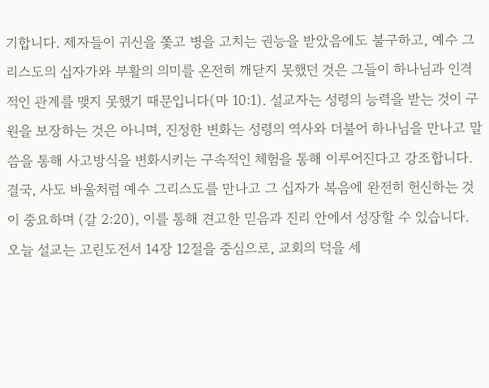기합니다. 제자들이 귀신을 쫓고 병을 고치는 권능을 받았음에도 불구하고, 예수 그리스도의 십자가와 부활의 의미를 온전히 깨닫지 못했던 것은 그들이 하나님과 인격적인 관계를 맺지 못했기 때문입니다(마 10:1). 설교자는 성령의 능력을 받는 것이 구원을 보장하는 것은 아니며, 진정한 변화는 성령의 역사와 더불어 하나님을 만나고 말씀을 통해 사고방식을 변화시키는 구속적인 체험을 통해 이루어진다고 강조합니다. 결국, 사도 바울처럼 예수 그리스도를 만나고 그 십자가 복음에 완전히 헌신하는 것이 중요하며 (갈 2:20), 이를 통해 견고한 믿음과 진리 안에서 성장할 수 있습니다.
오늘 설교는 고린도전서 14장 12절을 중심으로, 교회의 덕을 세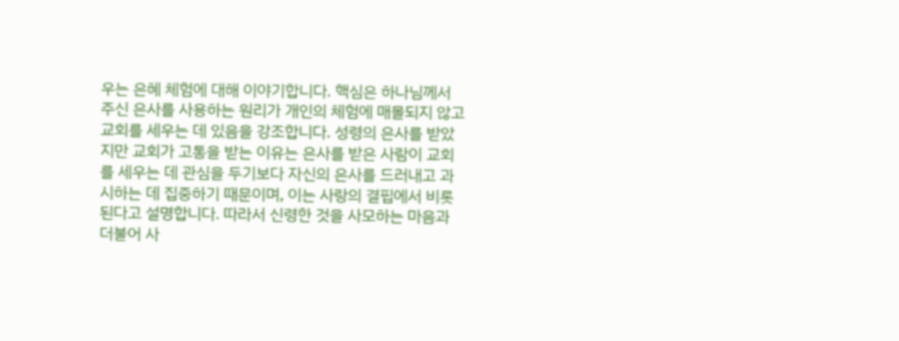우는 은혜 체험에 대해 이야기합니다. 핵심은 하나님께서 주신 은사를 사용하는 원리가 개인의 체험에 매몰되지 않고 교회를 세우는 데 있음을 강조합니다. 성령의 은사를 받았지만 교회가 고통을 받는 이유는 은사를 받은 사람이 교회를 세우는 데 관심을 두기보다 자신의 은사를 드러내고 과시하는 데 집중하기 때문이며, 이는 사랑의 결핍에서 비롯된다고 설명합니다. 따라서 신령한 것을 사모하는 마음과 더불어 사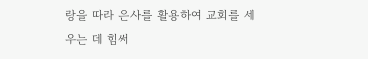랑을 따라 은사를 활용하여 교회를 세우는 데 힘써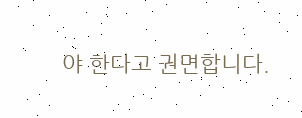야 한다고 권면합니다.